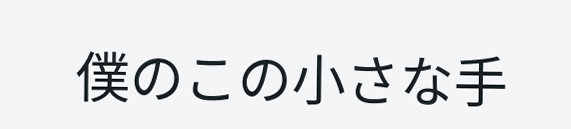僕のこの小さな手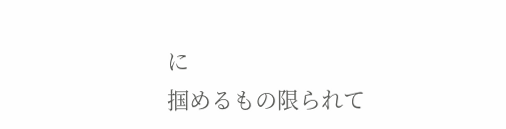に
掴めるもの限られて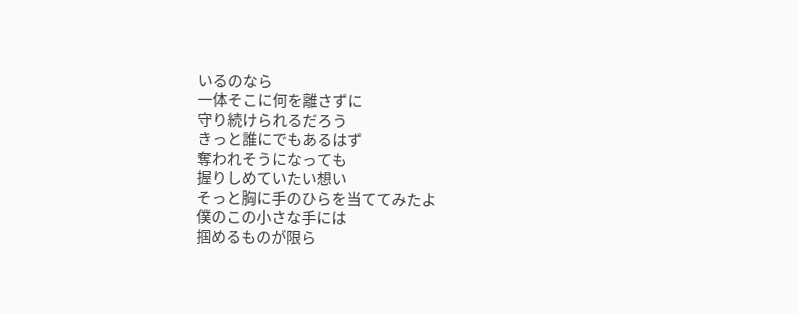いるのなら
一体そこに何を離さずに
守り続けられるだろう
きっと誰にでもあるはず
奪われそうになっても
握りしめていたい想い
そっと胸に手のひらを当ててみたよ
僕のこの小さな手には
掴めるものが限ら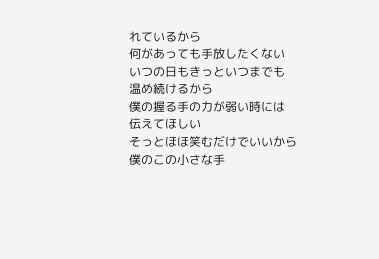れているから
何があっても手放したくない
いつの日もきっといつまでも
温め続けるから
僕の握る手の力が弱い時には
伝えてほしい
そっとほほ笑むだけでいいから
僕のこの小さな手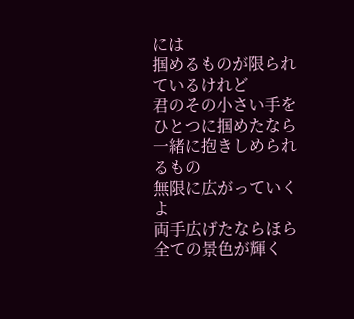には
掴めるものが限られているけれど
君のその小さい手を
ひとつに掴めたなら
一緒に抱きしめられるもの
無限に広がっていくよ
両手広げたならほら
全ての景色が輝く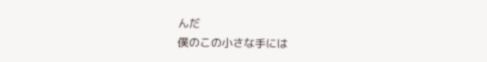んだ
僕のこの小さな手には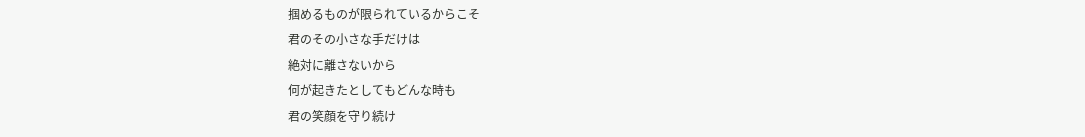掴めるものが限られているからこそ
君のその小さな手だけは
絶対に離さないから
何が起きたとしてもどんな時も
君の笑顔を守り続け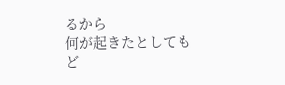るから
何が起きたとしてもど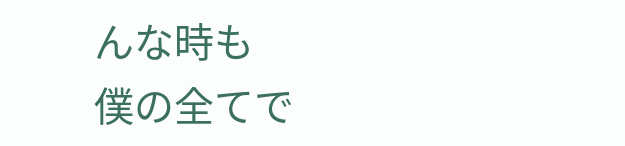んな時も
僕の全てで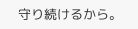守り続けるから。